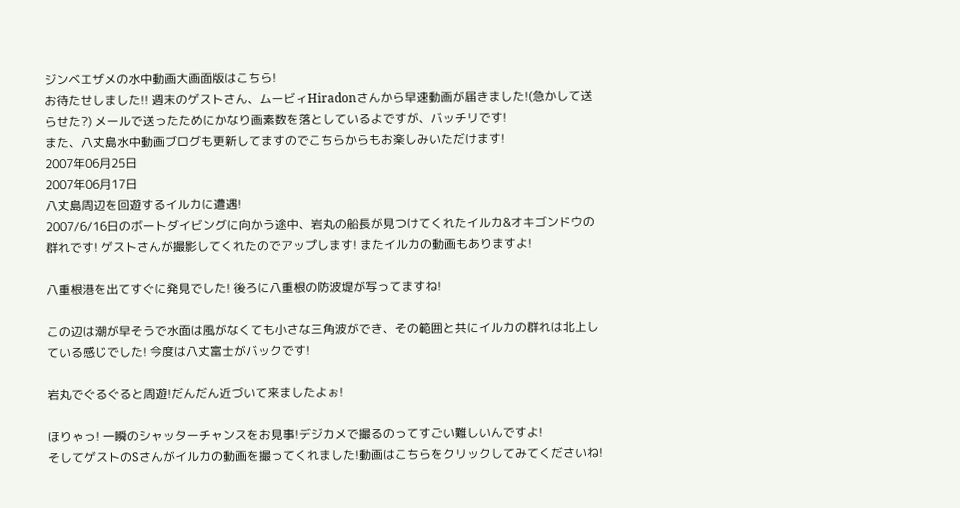ジンベエザメの水中動画大画面版はこちら!
お待たせしました!! 週末のゲストさん、ムービィHiradonさんから早速動画が届きました!(急かして送らせた?) メールで送ったためにかなり画素数を落としているよですが、バッチリです!
また、八丈島水中動画ブログも更新してますのでこちらからもお楽しみいただけます!
2007年06月25日
2007年06月17日
八丈島周辺を回遊するイルカに遭遇!
2007/6/16日のボートダイビングに向かう途中、岩丸の船長が見つけてくれたイルカ&オキゴンドウの群れです! ゲストさんが撮影してくれたのでアップします! またイルカの動画もありますよ!

八重根港を出てすぐに発見でした! 後ろに八重根の防波堤が写ってますね!

この辺は潮が早そうで水面は風がなくても小さな三角波ができ、その範囲と共にイルカの群れは北上している感じでした! 今度は八丈富士がバックです!

岩丸でぐるぐると周遊!だんだん近づいて来ましたよぉ!

ほりゃっ! 一瞬のシャッターチャンスをお見事!デジカメで撮るのってすごい難しいんですよ!
そしてゲストのSさんがイルカの動画を撮ってくれました!動画はこちらをクリックしてみてくださいね!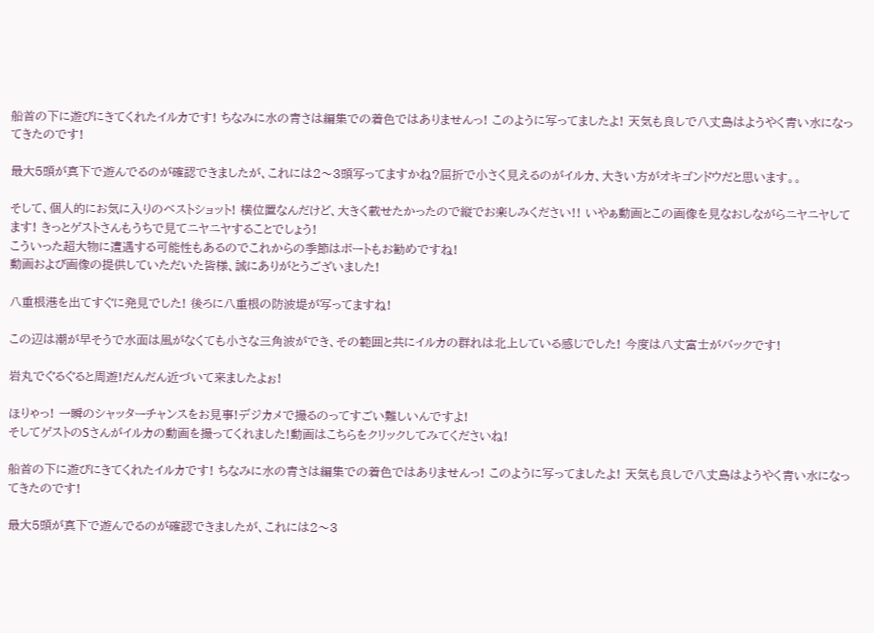船首の下に遊びにきてくれたイルカです! ちなみに水の青さは編集での着色ではありませんっ! このように写ってましたよ! 天気も良しで八丈島はようやく青い水になってきたのです!

最大5頭が真下で遊んでるのが確認できましたが、これには2〜3頭写ってますかね?屈折で小さく見えるのがイルカ、大きい方がオキゴンドウだと思います。。

そして、個人的にお気に入りのベストショット! 横位置なんだけど、大きく載せたかったので縦でお楽しみください!! いやぁ動画とこの画像を見なおしながらニヤニヤしてます! きっとゲストさんもうちで見てニヤニヤすることでしょう!
こういった超大物に遭遇する可能性もあるのでこれからの季節はボートもお勧めですね!
動画および画像の提供していただいた皆様、誠にありがとうございました!

八重根港を出てすぐに発見でした! 後ろに八重根の防波堤が写ってますね!

この辺は潮が早そうで水面は風がなくても小さな三角波ができ、その範囲と共にイルカの群れは北上している感じでした! 今度は八丈富士がバックです!

岩丸でぐるぐると周遊!だんだん近づいて来ましたよぉ!

ほりゃっ! 一瞬のシャッターチャンスをお見事!デジカメで撮るのってすごい難しいんですよ!
そしてゲストのSさんがイルカの動画を撮ってくれました!動画はこちらをクリックしてみてくださいね!

船首の下に遊びにきてくれたイルカです! ちなみに水の青さは編集での着色ではありませんっ! このように写ってましたよ! 天気も良しで八丈島はようやく青い水になってきたのです!

最大5頭が真下で遊んでるのが確認できましたが、これには2〜3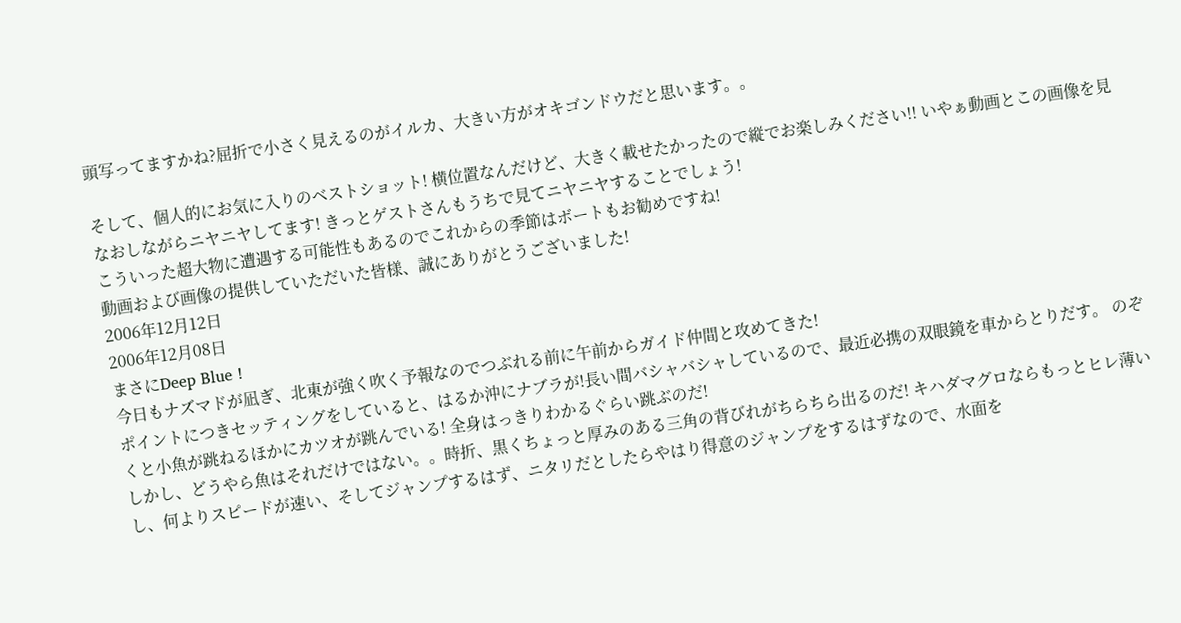頭写ってますかね?屈折で小さく見えるのがイルカ、大きい方がオキゴンドウだと思います。。

そして、個人的にお気に入りのベストショット! 横位置なんだけど、大きく載せたかったので縦でお楽しみください!! いやぁ動画とこの画像を見なおしながらニヤニヤしてます! きっとゲストさんもうちで見てニヤニヤすることでしょう!
こういった超大物に遭遇する可能性もあるのでこれからの季節はボートもお勧めですね!
動画および画像の提供していただいた皆様、誠にありがとうございました!
2006年12月12日
2006年12月08日
まさにDeep Blue !
今日もナズマドが凪ぎ、北東が強く吹く予報なのでつぶれる前に午前からガイド仲間と攻めてきた!
ポイントにつきセッティングをしていると、はるか沖にナブラが!長い間バシャバシャしているので、最近必携の双眼鏡を車からとりだす。 のぞくと小魚が跳ねるほかにカツオが跳んでいる! 全身はっきりわかるぐらい跳ぶのだ!
しかし、どうやら魚はそれだけではない。。時折、黒くちょっと厚みのある三角の背びれがちらちら出るのだ! キハダマグロならもっとヒレ薄いし、何よりスピードが速い、そしてジャンプするはず、ニタリだとしたらやはり得意のジャンプをするはずなので、水面を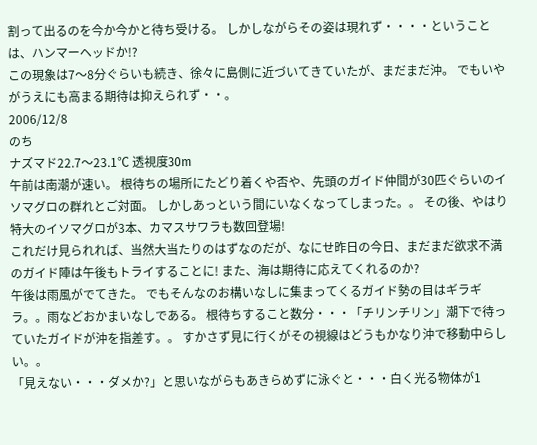割って出るのを今か今かと待ち受ける。 しかしながらその姿は現れず・・・・ということは、ハンマーヘッドか!?
この現象は7〜8分ぐらいも続き、徐々に島側に近づいてきていたが、まだまだ沖。 でもいやがうえにも高まる期待は抑えられず・・。
2006/12/8
のち
ナズマド22.7〜23.1℃ 透視度30m
午前は南潮が速い。 根待ちの場所にたどり着くや否や、先頭のガイド仲間が30匹ぐらいのイソマグロの群れとご対面。 しかしあっという間にいなくなってしまった。。 その後、やはり特大のイソマグロが3本、カマスサワラも数回登場!
これだけ見られれば、当然大当たりのはずなのだが、なにせ昨日の今日、まだまだ欲求不満のガイド陣は午後もトライすることに! また、海は期待に応えてくれるのか?
午後は雨風がでてきた。 でもそんなのお構いなしに集まってくるガイド勢の目はギラギラ。。雨などおかまいなしである。 根待ちすること数分・・・「チリンチリン」潮下で待っていたガイドが沖を指差す。。 すかさず見に行くがその視線はどうもかなり沖で移動中らしい。。
「見えない・・・ダメか?」と思いながらもあきらめずに泳ぐと・・・白く光る物体が1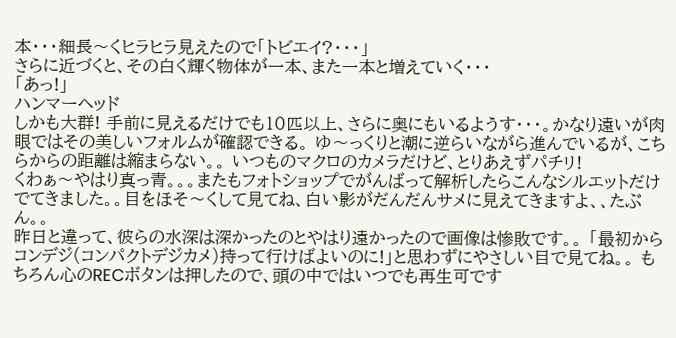本・・・細長〜くヒラヒラ見えたので「トビエイ?・・・」
さらに近づくと、その白く輝く物体が一本、また一本と増えていく・・・
「あっ!」
ハンマーヘッド
しかも大群! 手前に見えるだけでも10匹以上、さらに奥にもいるようす・・・。かなり遠いが肉眼ではその美しいフォルムが確認できる。 ゆ〜っくりと潮に逆らいながら進んでいるが、こちらからの距離は縮まらない。。 いつものマクロのカメラだけど、とりあえずパチリ!
くわぁ〜やはり真っ青。。。またもフォトショップでがんばって解析したらこんなシルエットだけでてきました。。目をほそ〜くして見てね、白い影がだんだんサメに見えてきますよ、、たぶん。。
昨日と違って、彼らの水深は深かったのとやはり遠かったので画像は惨敗です。。 「最初からコンデジ(コンパクトデジカメ)持って行けばよいのに!」と思わずにやさしい目で見てね。。 もちろん心のRECボタンは押したので、頭の中ではいつでも再生可です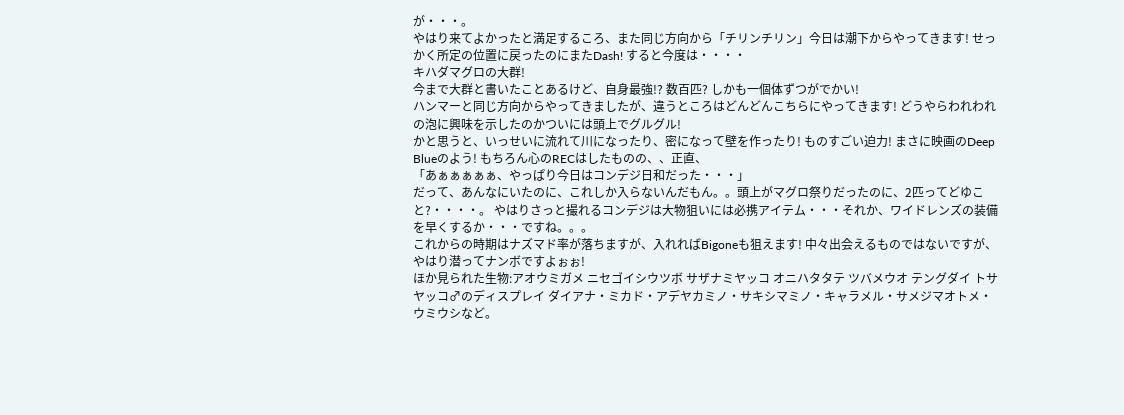が・・・。
やはり来てよかったと満足するころ、また同じ方向から「チリンチリン」今日は潮下からやってきます! せっかく所定の位置に戻ったのにまたDash! すると今度は・・・・
キハダマグロの大群!
今まで大群と書いたことあるけど、自身最強!? 数百匹? しかも一個体ずつがでかい!
ハンマーと同じ方向からやってきましたが、違うところはどんどんこちらにやってきます! どうやらわれわれの泡に興味を示したのかついには頭上でグルグル!
かと思うと、いっせいに流れて川になったり、密になって壁を作ったり! ものすごい迫力! まさに映画のDeep Blueのよう! もちろん心のRECはしたものの、、正直、
「あぁぁぁぁぁ、やっぱり今日はコンデジ日和だった・・・」
だって、あんなにいたのに、これしか入らないんだもん。。頭上がマグロ祭りだったのに、2匹ってどゆこと?・・・・。 やはりさっと撮れるコンデジは大物狙いには必携アイテム・・・それか、ワイドレンズの装備を早くするか・・・ですね。。。
これからの時期はナズマド率が落ちますが、入れればBigoneも狙えます! 中々出会えるものではないですが、やはり潜ってナンボですよぉぉ!
ほか見られた生物:アオウミガメ ニセゴイシウツボ サザナミヤッコ オニハタタテ ツバメウオ テングダイ トサヤッコ♂のディスプレイ ダイアナ・ミカド・アデヤカミノ・サキシマミノ・キャラメル・サメジマオトメ・ウミウシなど。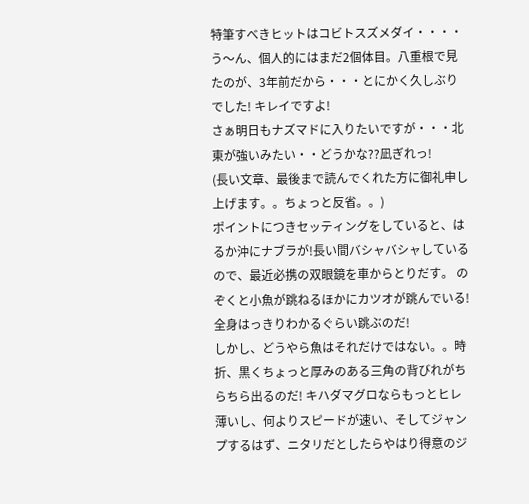特筆すべきヒットはコビトスズメダイ・・・・う〜ん、個人的にはまだ2個体目。八重根で見たのが、3年前だから・・・とにかく久しぶりでした! キレイですよ!
さぁ明日もナズマドに入りたいですが・・・北東が強いみたい・・どうかな??凪ぎれっ!
(長い文章、最後まで読んでくれた方に御礼申し上げます。。ちょっと反省。。)
ポイントにつきセッティングをしていると、はるか沖にナブラが!長い間バシャバシャしているので、最近必携の双眼鏡を車からとりだす。 のぞくと小魚が跳ねるほかにカツオが跳んでいる! 全身はっきりわかるぐらい跳ぶのだ!
しかし、どうやら魚はそれだけではない。。時折、黒くちょっと厚みのある三角の背びれがちらちら出るのだ! キハダマグロならもっとヒレ薄いし、何よりスピードが速い、そしてジャンプするはず、ニタリだとしたらやはり得意のジ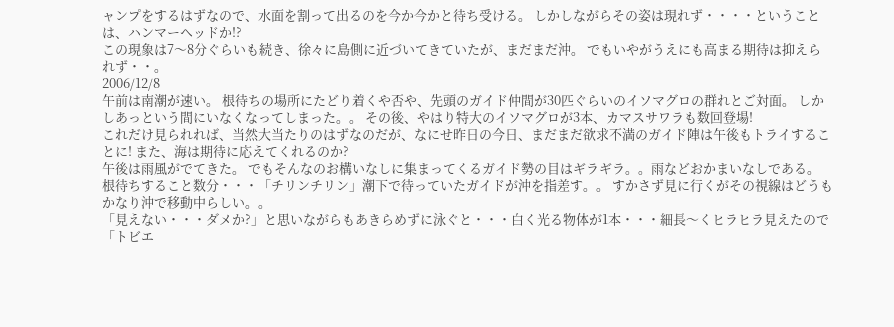ャンプをするはずなので、水面を割って出るのを今か今かと待ち受ける。 しかしながらその姿は現れず・・・・ということは、ハンマーヘッドか!?
この現象は7〜8分ぐらいも続き、徐々に島側に近づいてきていたが、まだまだ沖。 でもいやがうえにも高まる期待は抑えられず・・。
2006/12/8
午前は南潮が速い。 根待ちの場所にたどり着くや否や、先頭のガイド仲間が30匹ぐらいのイソマグロの群れとご対面。 しかしあっという間にいなくなってしまった。。 その後、やはり特大のイソマグロが3本、カマスサワラも数回登場!
これだけ見られれば、当然大当たりのはずなのだが、なにせ昨日の今日、まだまだ欲求不満のガイド陣は午後もトライすることに! また、海は期待に応えてくれるのか?
午後は雨風がでてきた。 でもそんなのお構いなしに集まってくるガイド勢の目はギラギラ。。雨などおかまいなしである。 根待ちすること数分・・・「チリンチリン」潮下で待っていたガイドが沖を指差す。。 すかさず見に行くがその視線はどうもかなり沖で移動中らしい。。
「見えない・・・ダメか?」と思いながらもあきらめずに泳ぐと・・・白く光る物体が1本・・・細長〜くヒラヒラ見えたので「トビエ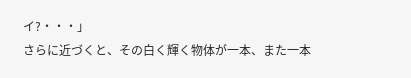イ?・・・」
さらに近づくと、その白く輝く物体が一本、また一本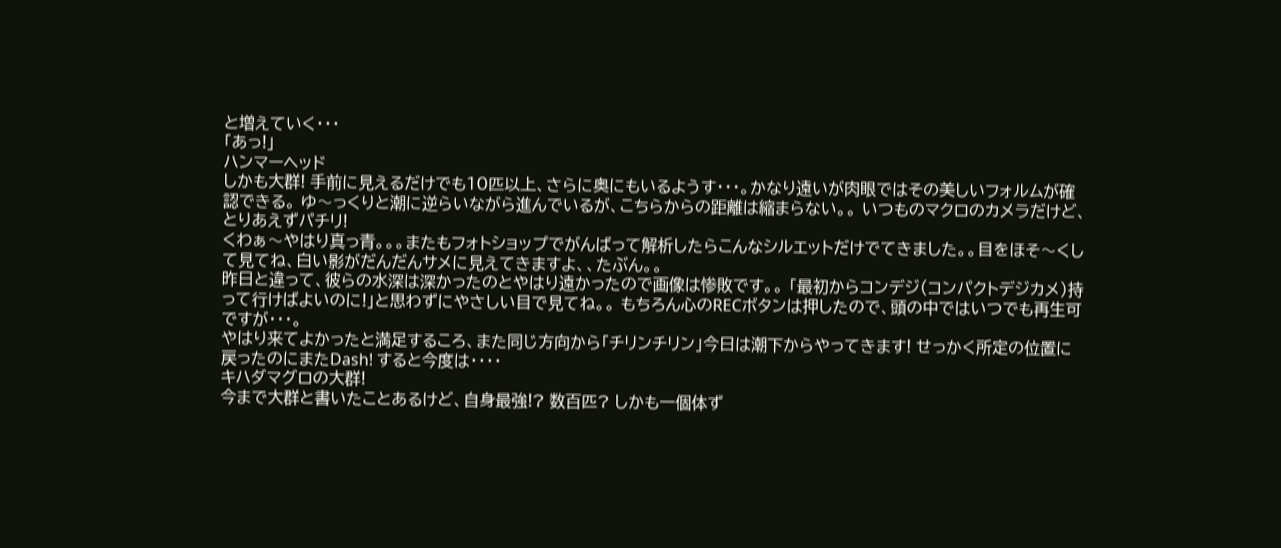と増えていく・・・
「あっ!」
ハンマーヘッド
しかも大群! 手前に見えるだけでも10匹以上、さらに奥にもいるようす・・・。かなり遠いが肉眼ではその美しいフォルムが確認できる。 ゆ〜っくりと潮に逆らいながら進んでいるが、こちらからの距離は縮まらない。。 いつものマクロのカメラだけど、とりあえずパチリ!
くわぁ〜やはり真っ青。。。またもフォトショップでがんばって解析したらこんなシルエットだけでてきました。。目をほそ〜くして見てね、白い影がだんだんサメに見えてきますよ、、たぶん。。
昨日と違って、彼らの水深は深かったのとやはり遠かったので画像は惨敗です。。 「最初からコンデジ(コンパクトデジカメ)持って行けばよいのに!」と思わずにやさしい目で見てね。。 もちろん心のRECボタンは押したので、頭の中ではいつでも再生可ですが・・・。
やはり来てよかったと満足するころ、また同じ方向から「チリンチリン」今日は潮下からやってきます! せっかく所定の位置に戻ったのにまたDash! すると今度は・・・・
キハダマグロの大群!
今まで大群と書いたことあるけど、自身最強!? 数百匹? しかも一個体ず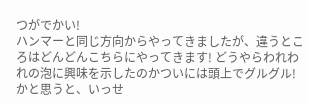つがでかい!
ハンマーと同じ方向からやってきましたが、違うところはどんどんこちらにやってきます! どうやらわれわれの泡に興味を示したのかついには頭上でグルグル!
かと思うと、いっせ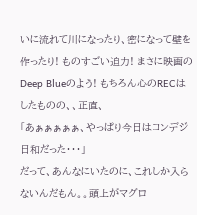いに流れて川になったり、密になって壁を作ったり! ものすごい迫力! まさに映画のDeep Blueのよう! もちろん心のRECはしたものの、、正直、
「あぁぁぁぁぁ、やっぱり今日はコンデジ日和だった・・・」
だって、あんなにいたのに、これしか入らないんだもん。。頭上がマグロ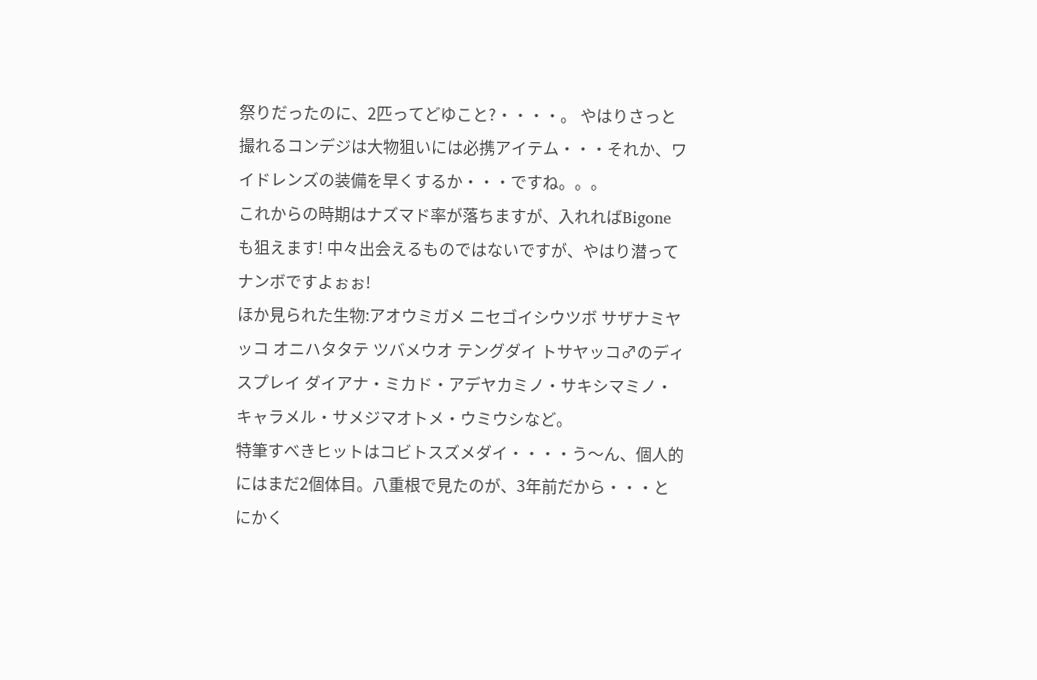祭りだったのに、2匹ってどゆこと?・・・・。 やはりさっと撮れるコンデジは大物狙いには必携アイテム・・・それか、ワイドレンズの装備を早くするか・・・ですね。。。
これからの時期はナズマド率が落ちますが、入れればBigoneも狙えます! 中々出会えるものではないですが、やはり潜ってナンボですよぉぉ!
ほか見られた生物:アオウミガメ ニセゴイシウツボ サザナミヤッコ オニハタタテ ツバメウオ テングダイ トサヤッコ♂のディスプレイ ダイアナ・ミカド・アデヤカミノ・サキシマミノ・キャラメル・サメジマオトメ・ウミウシなど。
特筆すべきヒットはコビトスズメダイ・・・・う〜ん、個人的にはまだ2個体目。八重根で見たのが、3年前だから・・・とにかく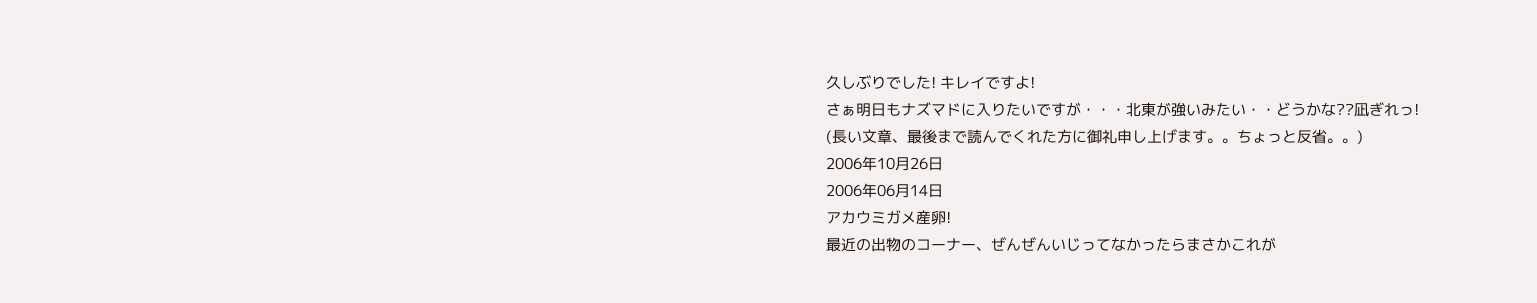久しぶりでした! キレイですよ!
さぁ明日もナズマドに入りたいですが・・・北東が強いみたい・・どうかな??凪ぎれっ!
(長い文章、最後まで読んでくれた方に御礼申し上げます。。ちょっと反省。。)
2006年10月26日
2006年06月14日
アカウミガメ産卵!
最近の出物のコーナー、ぜんぜんいじってなかったらまさかこれが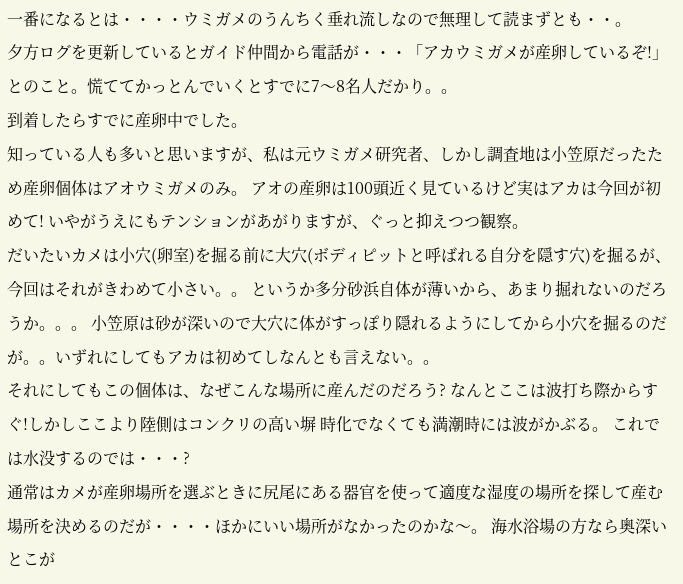一番になるとは・・・・ウミガメのうんちく垂れ流しなので無理して読まずとも・・。
夕方ログを更新しているとガイド仲間から電話が・・・「アカウミガメが産卵しているぞ!」とのこと。慌ててかっとんでいくとすでに7〜8名人だかり。。
到着したらすでに産卵中でした。
知っている人も多いと思いますが、私は元ウミガメ研究者、しかし調査地は小笠原だったため産卵個体はアオウミガメのみ。 アオの産卵は100頭近く見ているけど実はアカは今回が初めて! いやがうえにもテンションがあがりますが、ぐっと抑えつつ観察。
だいたいカメは小穴(卵室)を掘る前に大穴(ボディピットと呼ばれる自分を隠す穴)を掘るが、今回はそれがきわめて小さい。。 というか多分砂浜自体が薄いから、あまり掘れないのだろうか。。。 小笠原は砂が深いので大穴に体がすっぽり隠れるようにしてから小穴を掘るのだが。。いずれにしてもアカは初めてしなんとも言えない。。
それにしてもこの個体は、なぜこんな場所に産んだのだろう? なんとここは波打ち際からすぐ!しかしここより陸側はコンクリの高い塀 時化でなくても満潮時には波がかぶる。 これでは水没するのでは・・・?
通常はカメが産卵場所を選ぶときに尻尾にある器官を使って適度な湿度の場所を探して産む場所を決めるのだが・・・・ほかにいい場所がなかったのかな〜。 海水浴場の方なら奥深いとこが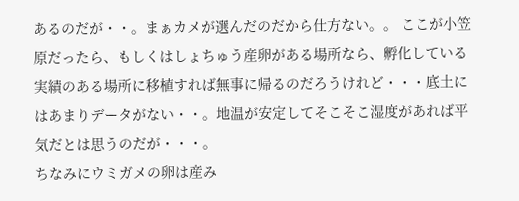あるのだが・・。まぁカメが選んだのだから仕方ない。。 ここが小笠原だったら、もしくはしょちゅう産卵がある場所なら、孵化している実績のある場所に移植すれば無事に帰るのだろうけれど・・・底土にはあまりデータがない・・。地温が安定してそこそこ湿度があれば平気だとは思うのだが・・・。
ちなみにウミガメの卵は産み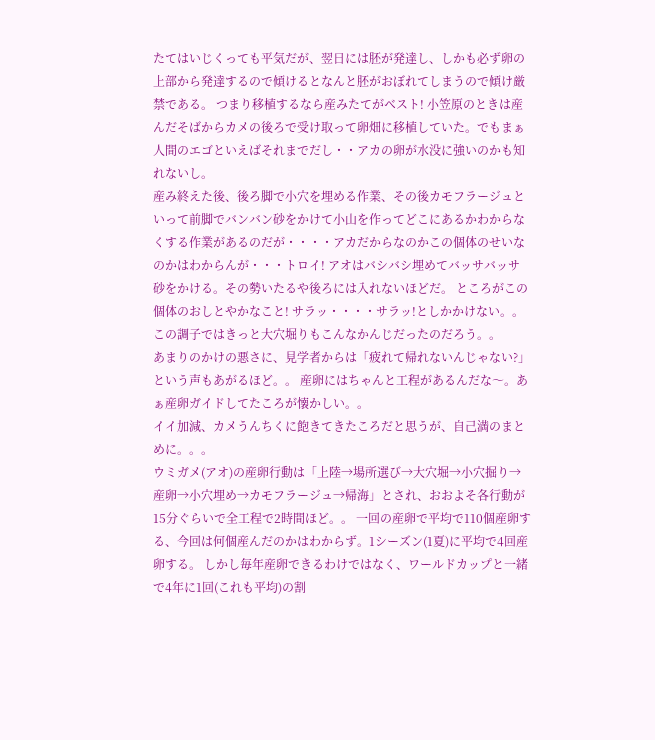たてはいじくっても平気だが、翌日には胚が発達し、しかも必ず卵の上部から発達するので傾けるとなんと胚がおぼれてしまうので傾け厳禁である。 つまり移植するなら産みたてがベスト! 小笠原のときは産んだそばからカメの後ろで受け取って卵畑に移植していた。でもまぁ人間のエゴといえばそれまでだし・・アカの卵が水没に強いのかも知れないし。
産み終えた後、後ろ脚で小穴を埋める作業、その後カモフラージュといって前脚でバンバン砂をかけて小山を作ってどこにあるかわからなくする作業があるのだが・・・・アカだからなのかこの個体のせいなのかはわからんが・・・トロイ! アオはバシバシ埋めてバッサバッサ砂をかける。その勢いたるや後ろには入れないほどだ。 ところがこの個体のおしとやかなこと! サラッ・・・・サラッ!としかかけない。。 この調子ではきっと大穴堀りもこんなかんじだったのだろう。。
あまりのかけの悪さに、見学者からは「疲れて帰れないんじゃない?」という声もあがるほど。。 産卵にはちゃんと工程があるんだな〜。あぁ産卵ガイドしてたころが懐かしい。。
イイ加減、カメうんちくに飽きてきたころだと思うが、自己満のまとめに。。。
ウミガメ(アオ)の産卵行動は「上陸→場所選び→大穴堀→小穴掘り→産卵→小穴埋め→カモフラージュ→帰海」とされ、おおよそ各行動が15分ぐらいで全工程で2時間ほど。。 一回の産卵で平均で110個産卵する、今回は何個産んだのかはわからず。1シーズン(1夏)に平均で4回産卵する。 しかし毎年産卵できるわけではなく、ワールドカップと一緒で4年に1回(これも平均)の割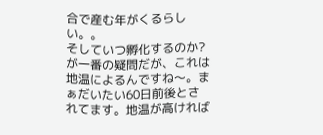合で産む年がくるらしい。。
そしていつ孵化するのか?が一番の疑問だが、これは地温によるんですね〜。まぁだいたい60日前後とされてます。地温が高ければ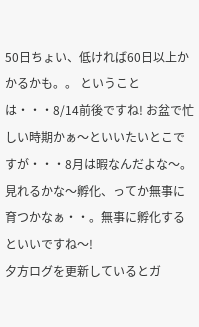50日ちょい、低ければ60日以上かかるかも。。 ということは・・・8/14前後ですね! お盆で忙しい時期かぁ〜といいたいとこですが・・・8月は暇なんだよな〜。見れるかな〜孵化、ってか無事に育つかなぁ・・。無事に孵化するといいですね〜!
夕方ログを更新しているとガ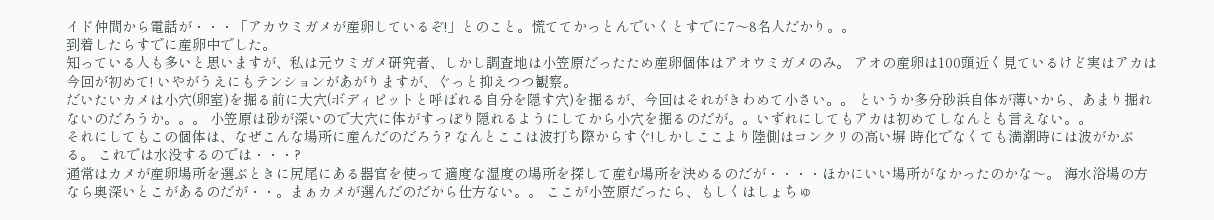イド仲間から電話が・・・「アカウミガメが産卵しているぞ!」とのこと。慌ててかっとんでいくとすでに7〜8名人だかり。。
到着したらすでに産卵中でした。
知っている人も多いと思いますが、私は元ウミガメ研究者、しかし調査地は小笠原だったため産卵個体はアオウミガメのみ。 アオの産卵は100頭近く見ているけど実はアカは今回が初めて! いやがうえにもテンションがあがりますが、ぐっと抑えつつ観察。
だいたいカメは小穴(卵室)を掘る前に大穴(ボディピットと呼ばれる自分を隠す穴)を掘るが、今回はそれがきわめて小さい。。 というか多分砂浜自体が薄いから、あまり掘れないのだろうか。。。 小笠原は砂が深いので大穴に体がすっぽり隠れるようにしてから小穴を掘るのだが。。いずれにしてもアカは初めてしなんとも言えない。。
それにしてもこの個体は、なぜこんな場所に産んだのだろう? なんとここは波打ち際からすぐ!しかしここより陸側はコンクリの高い塀 時化でなくても満潮時には波がかぶる。 これでは水没するのでは・・・?
通常はカメが産卵場所を選ぶときに尻尾にある器官を使って適度な湿度の場所を探して産む場所を決めるのだが・・・・ほかにいい場所がなかったのかな〜。 海水浴場の方なら奥深いとこがあるのだが・・。まぁカメが選んだのだから仕方ない。。 ここが小笠原だったら、もしくはしょちゅ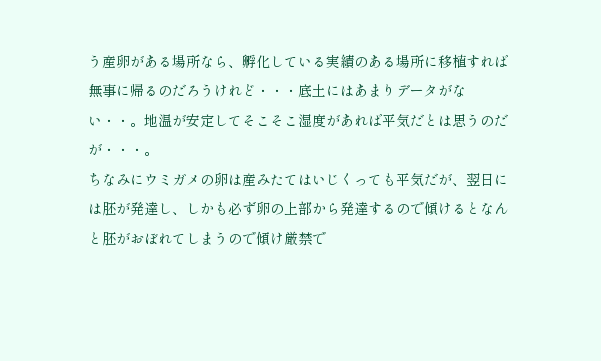う産卵がある場所なら、孵化している実績のある場所に移植すれば無事に帰るのだろうけれど・・・底土にはあまりデータがない・・。地温が安定してそこそこ湿度があれば平気だとは思うのだが・・・。
ちなみにウミガメの卵は産みたてはいじくっても平気だが、翌日には胚が発達し、しかも必ず卵の上部から発達するので傾けるとなんと胚がおぼれてしまうので傾け厳禁で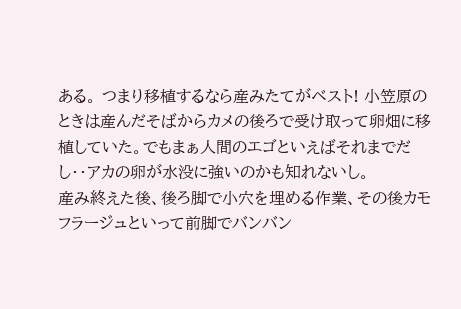ある。 つまり移植するなら産みたてがベスト! 小笠原のときは産んだそばからカメの後ろで受け取って卵畑に移植していた。でもまぁ人間のエゴといえばそれまでだし・・アカの卵が水没に強いのかも知れないし。
産み終えた後、後ろ脚で小穴を埋める作業、その後カモフラージュといって前脚でバンバン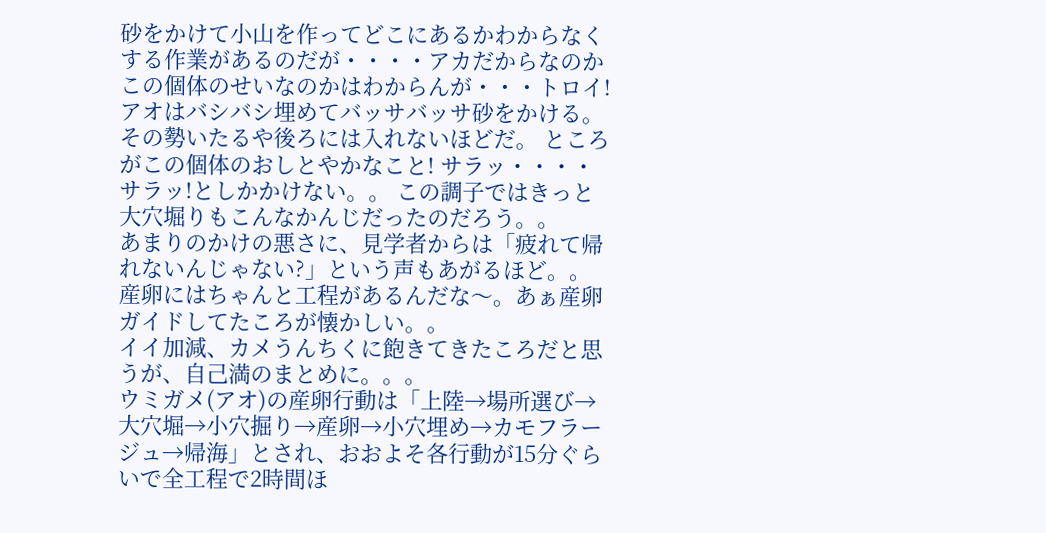砂をかけて小山を作ってどこにあるかわからなくする作業があるのだが・・・・アカだからなのかこの個体のせいなのかはわからんが・・・トロイ! アオはバシバシ埋めてバッサバッサ砂をかける。その勢いたるや後ろには入れないほどだ。 ところがこの個体のおしとやかなこと! サラッ・・・・サラッ!としかかけない。。 この調子ではきっと大穴堀りもこんなかんじだったのだろう。。
あまりのかけの悪さに、見学者からは「疲れて帰れないんじゃない?」という声もあがるほど。。 産卵にはちゃんと工程があるんだな〜。あぁ産卵ガイドしてたころが懐かしい。。
イイ加減、カメうんちくに飽きてきたころだと思うが、自己満のまとめに。。。
ウミガメ(アオ)の産卵行動は「上陸→場所選び→大穴堀→小穴掘り→産卵→小穴埋め→カモフラージュ→帰海」とされ、おおよそ各行動が15分ぐらいで全工程で2時間ほ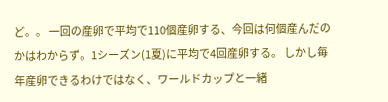ど。。 一回の産卵で平均で110個産卵する、今回は何個産んだのかはわからず。1シーズン(1夏)に平均で4回産卵する。 しかし毎年産卵できるわけではなく、ワールドカップと一緒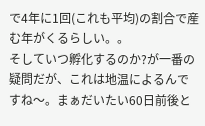で4年に1回(これも平均)の割合で産む年がくるらしい。。
そしていつ孵化するのか?が一番の疑問だが、これは地温によるんですね〜。まぁだいたい60日前後と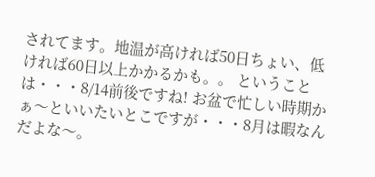されてます。地温が高ければ50日ちょい、低ければ60日以上かかるかも。。 ということは・・・8/14前後ですね! お盆で忙しい時期かぁ〜といいたいとこですが・・・8月は暇なんだよな〜。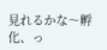見れるかな〜孵化、っ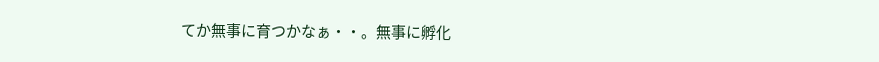てか無事に育つかなぁ・・。無事に孵化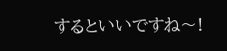するといいですね〜!